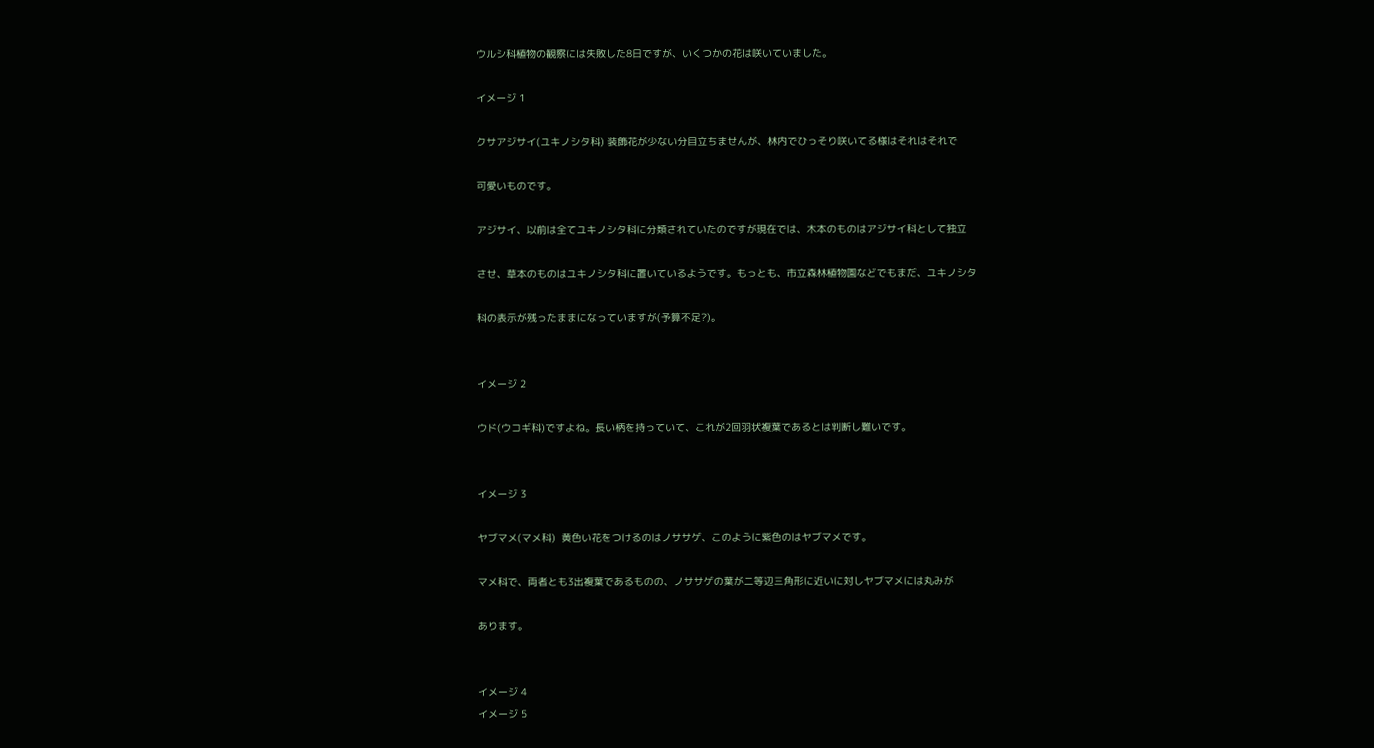ウルシ科植物の観察には失敗した8日ですが、いくつかの花は咲いていました。

イメージ 1

クサアジサイ(ユキノシタ科) 装飾花が少ない分目立ちませんが、林内でひっそり咲いてる様はそれはそれで

可愛いものです。

アジサイ、以前は全てユキノシタ科に分類されていたのですが現在では、木本のものはアジサイ科として独立

させ、草本のものはユキノシタ科に置いているようです。もっとも、市立森林植物園などでもまだ、ユキノシタ

科の表示が残ったままになっていますが(予算不足?)。


イメージ 2

ウド(ウコギ科)ですよね。長い柄を持っていて、これが2回羽状複葉であるとは判断し難いです。


イメージ 3

ヤブマメ(マメ科)  黄色い花をつけるのはノササゲ、このように紫色のはヤブマメです。

マメ科で、両者とも3出複葉であるものの、ノササゲの葉が二等辺三角形に近いに対しヤブマメには丸みが

あります。


イメージ 4
イメージ 5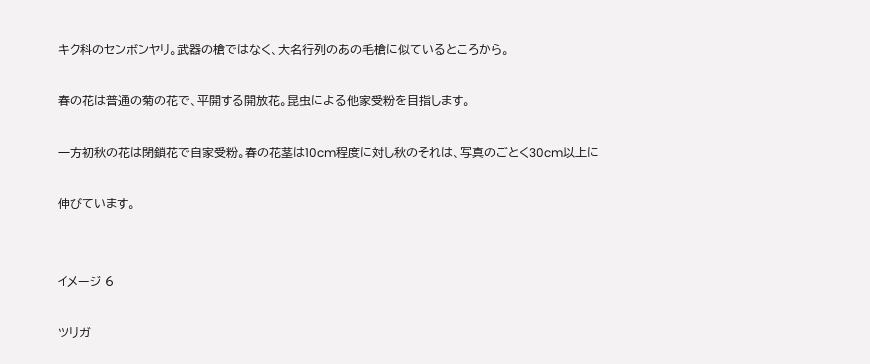キク科のセンボンヤリ。武器の槍ではなく、大名行列のあの毛槍に似ているところから。

春の花は普通の菊の花で、平開する開放花。昆虫による他家受粉を目指します。

一方初秋の花は閉鎖花で自家受粉。春の花茎は10cm程度に対し秋のそれは、写真のごとく30cm以上に

伸びています。


イメージ 6

ツリガ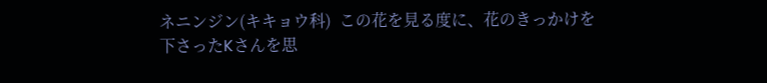ネニンジン(キキョウ科)  この花を見る度に、花のきっかけを下さったKさんを思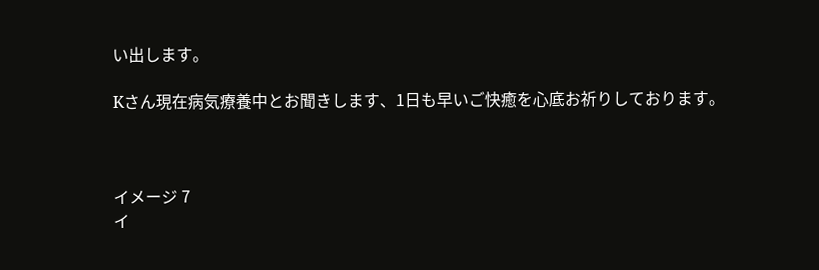い出します。

Kさん現在病気療養中とお聞きします、1日も早いご快癒を心底お祈りしております。



イメージ 7
イ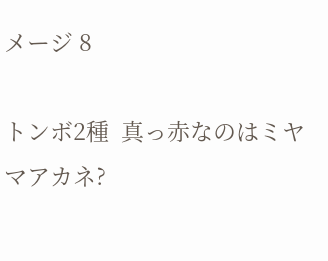メージ 8

トンボ2種  真っ赤なのはミヤマアカネ?